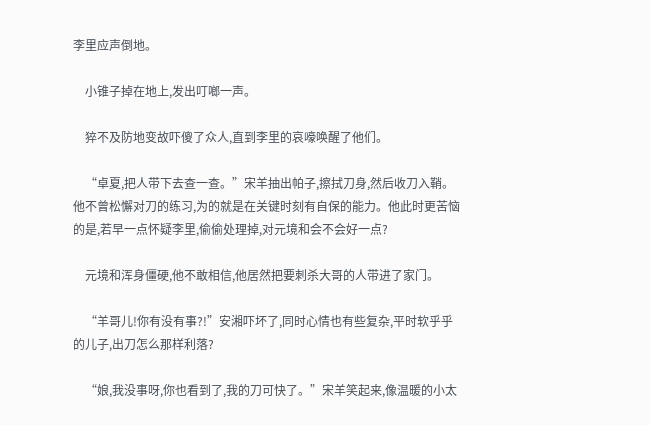李里应声倒地。

    小锥子掉在地上,发出叮啷一声。

    猝不及防地变故吓傻了众人,直到李里的哀嚎唤醒了他们。

    “卓夏,把人带下去查一查。”宋羊抽出帕子,擦拭刀身,然后收刀入鞘。他不曾松懈对刀的练习,为的就是在关键时刻有自保的能力。他此时更苦恼的是,若早一点怀疑李里,偷偷处理掉,对元境和会不会好一点?

    元境和浑身僵硬,他不敢相信,他居然把要刺杀大哥的人带进了家门。

    “羊哥儿!你有没有事?!”安湘吓坏了,同时心情也有些复杂,平时软乎乎的儿子,出刀怎么那样利落?

    “娘,我没事呀,你也看到了,我的刀可快了。”宋羊笑起来,像温暖的小太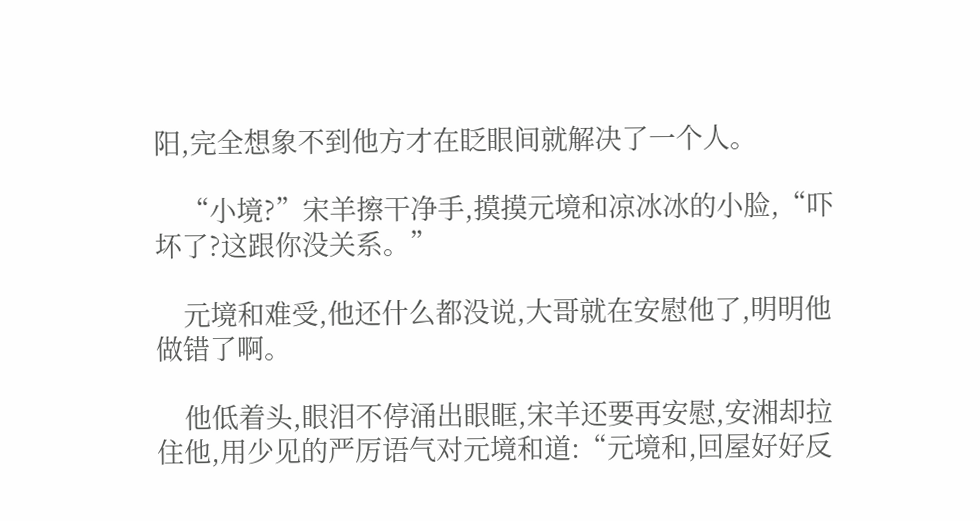阳,完全想象不到他方才在眨眼间就解决了一个人。

    “小境?”宋羊擦干净手,摸摸元境和凉冰冰的小脸,“吓坏了?这跟你没关系。”

    元境和难受,他还什么都没说,大哥就在安慰他了,明明他做错了啊。

    他低着头,眼泪不停涌出眼眶,宋羊还要再安慰,安湘却拉住他,用少见的严厉语气对元境和道:“元境和,回屋好好反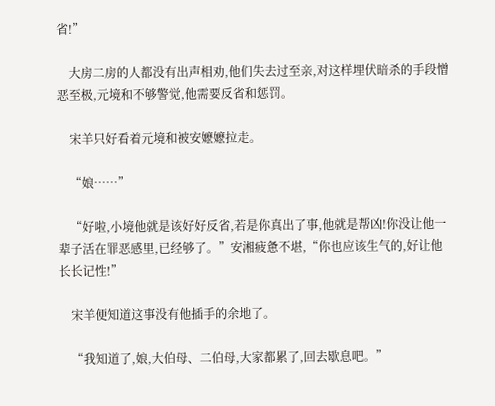省!”

    大房二房的人都没有出声相劝,他们失去过至亲,对这样埋伏暗杀的手段憎恶至极,元境和不够警觉,他需要反省和惩罚。

    宋羊只好看着元境和被安嬷嬷拉走。

    “娘……”

    “好啦,小境他就是该好好反省,若是你真出了事,他就是帮凶!你没让他一辈子活在罪恶感里,已经够了。”安湘疲惫不堪,“你也应该生气的,好让他长长记性!”

    宋羊便知道这事没有他插手的余地了。

    “我知道了,娘,大伯母、二伯母,大家都累了,回去歇息吧。”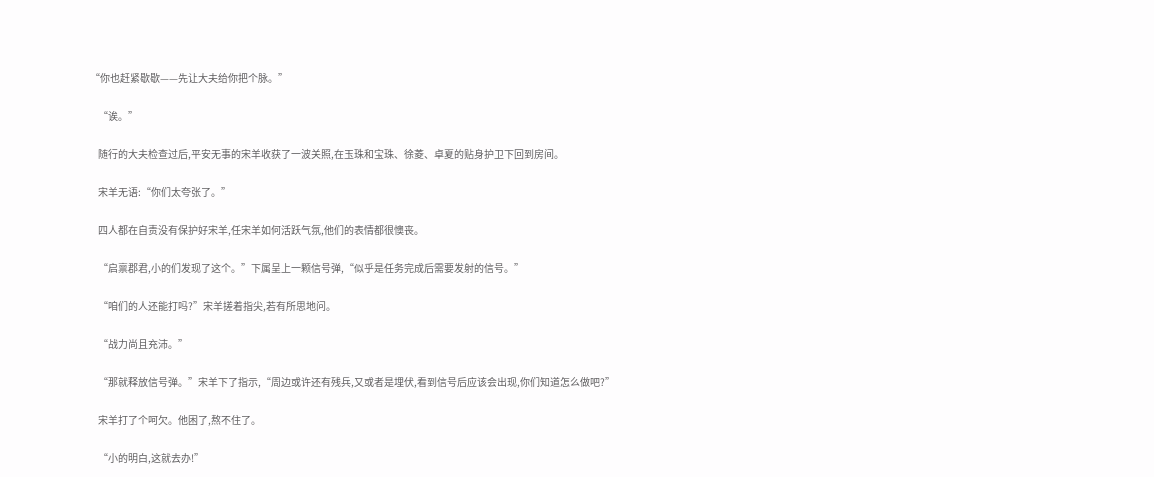“你也赶紧歇歇——先让大夫给你把个脉。”

    “诶。”

    随行的大夫检查过后,平安无事的宋羊收获了一波关照,在玉珠和宝珠、徐菱、卓夏的贴身护卫下回到房间。

    宋羊无语:“你们太夸张了。”

    四人都在自责没有保护好宋羊,任宋羊如何活跃气氛,他们的表情都很懊丧。

    “启禀郡君,小的们发现了这个。”下属呈上一颗信号弹,“似乎是任务完成后需要发射的信号。”

    “咱们的人还能打吗?”宋羊搓着指尖,若有所思地问。

    “战力尚且充沛。”

    “那就释放信号弹。”宋羊下了指示,“周边或许还有残兵,又或者是埋伏,看到信号后应该会出现,你们知道怎么做吧?”

    宋羊打了个呵欠。他困了,熬不住了。

    “小的明白,这就去办!”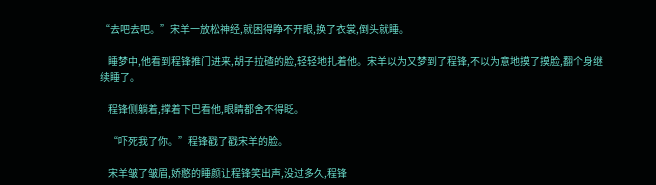“去吧去吧。”宋羊一放松神经,就困得睁不开眼,换了衣裳,倒头就睡。

    睡梦中,他看到程锋推门进来,胡子拉碴的脸,轻轻地扎着他。宋羊以为又梦到了程锋,不以为意地摸了摸脸,翻个身继续睡了。

    程锋侧躺着,撑着下巴看他,眼睛都舍不得眨。

    “吓死我了你。”程锋戳了戳宋羊的脸。

    宋羊皱了皱眉,娇憨的睡颜让程锋笑出声,没过多久,程锋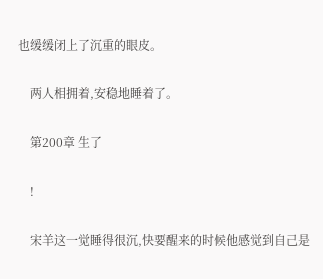也缓缓闭上了沉重的眼皮。

    两人相拥着,安稳地睡着了。

    第200章 生了

    !

    宋羊这一觉睡得很沉,快要醒来的时候他感觉到自己是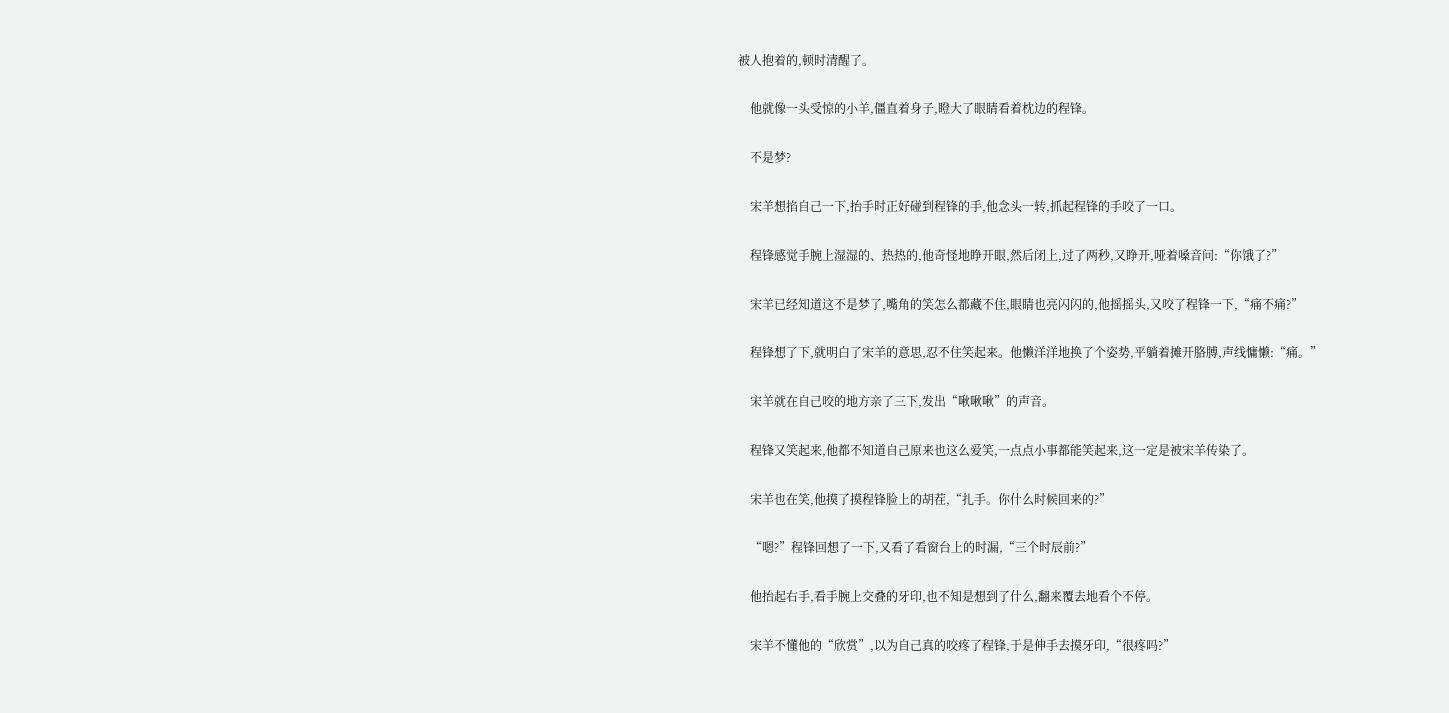被人抱着的,顿时清醒了。

    他就像一头受惊的小羊,僵直着身子,瞪大了眼睛看着枕边的程锋。

    不是梦?

    宋羊想掐自己一下,抬手时正好碰到程锋的手,他念头一转,抓起程锋的手咬了一口。

    程锋感觉手腕上湿湿的、热热的,他奇怪地睁开眼,然后闭上,过了两秒,又睁开,哑着嗓音问:“你饿了?”

    宋羊已经知道这不是梦了,嘴角的笑怎么都藏不住,眼睛也亮闪闪的,他摇摇头,又咬了程锋一下,“痛不痛?”

    程锋想了下,就明白了宋羊的意思,忍不住笑起来。他懒洋洋地换了个姿势,平躺着摊开胳膊,声线慵懒:“痛。”

    宋羊就在自己咬的地方亲了三下,发出“啾啾啾”的声音。

    程锋又笑起来,他都不知道自己原来也这么爱笑,一点点小事都能笑起来,这一定是被宋羊传染了。

    宋羊也在笑,他摸了摸程锋脸上的胡茬,“扎手。你什么时候回来的?”

    “嗯?”程锋回想了一下,又看了看窗台上的时漏,“三个时辰前?”

    他抬起右手,看手腕上交叠的牙印,也不知是想到了什么,翻来覆去地看个不停。

    宋羊不懂他的“欣赏”,以为自己真的咬疼了程锋,于是伸手去摸牙印,“很疼吗?”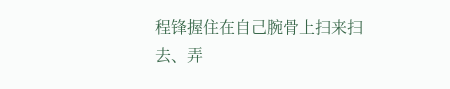程锋握住在自己腕骨上扫来扫去、弄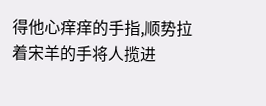得他心痒痒的手指,顺势拉着宋羊的手将人揽进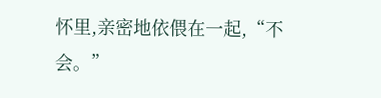怀里,亲密地依偎在一起,“不会。”